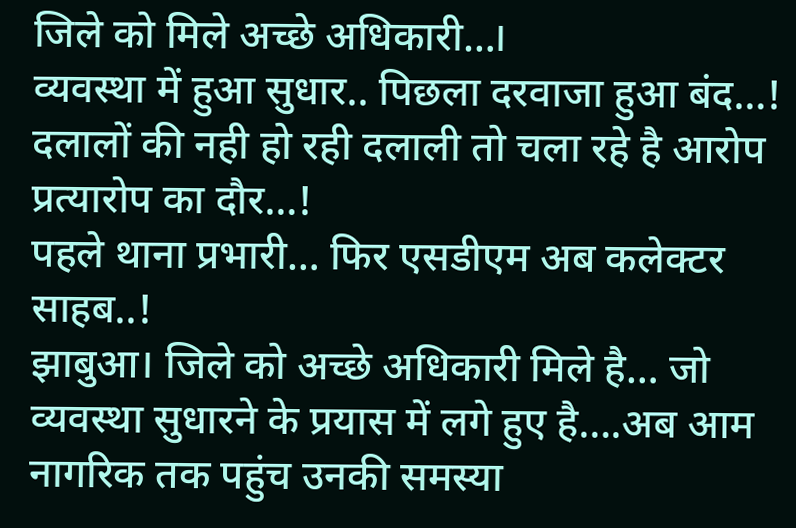जिले को मिले अच्छे अधिकारी…।
व्यवस्था में हुआ सुधार.. पिछला दरवाजा हुआ बंद…!
दलालों की नही हो रही दलाली तो चला रहे है आरोप प्रत्यारोप का दौर…!
पहले थाना प्रभारी… फिर एसडीएम अब कलेक्टर साहब..!
झाबुआ। जिले को अच्छे अधिकारी मिले है… जो व्यवस्था सुधारने के प्रयास में लगे हुए है….अब आम नागरिक तक पहुंच उनकी समस्या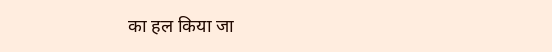का हल किया जा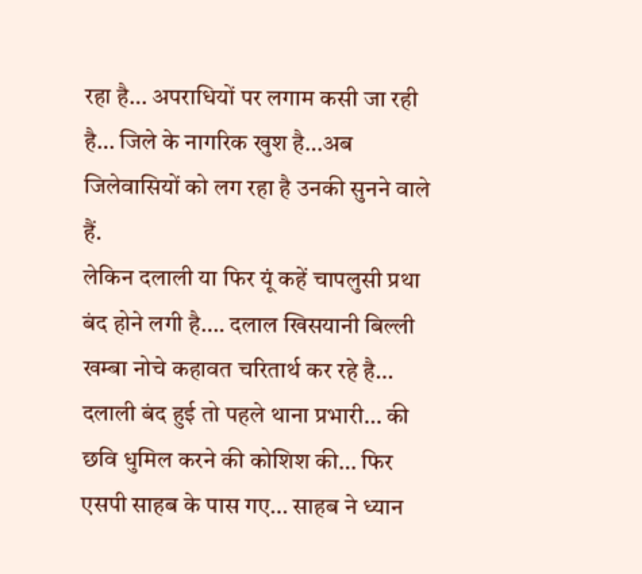रहा है… अपराधियों पर लगाम कसी जा रही है… जिले के नागरिक खुश है…अब जिलेवासियों को लग रहा है उनकी सुनने वाले हैं.
लेकिन दलाली या फिर यूं कहें चापलुसी प्रथा बंद होने लगी है…. दलाल खिसयानी बिल्ली खम्बा नोचे कहावत चरितार्थ कर रहे है… दलाली बंद हुई तो पहले थाना प्रभारी… की छवि धुमिल करने की कोशिश की… फिर एसपी साहब के पास गए… साहब ने ध्यान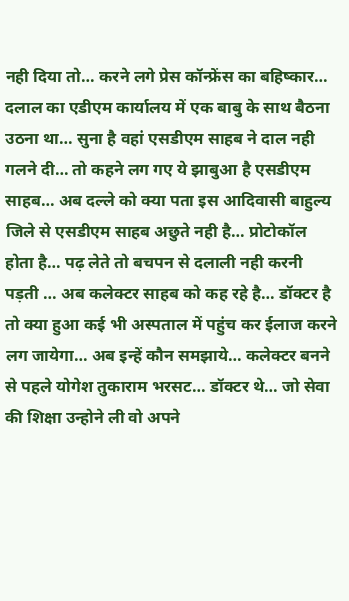नही दिया तो… करने लगे प्रेस कॉन्फ्रेंस का बहिष्कार… दलाल का एडीएम कार्यालय में एक बाबु के साथ बैठना उठना था… सुना है वहां एसडीएम साहब ने दाल नही गलने दी… तो कहने लग गए ये झाबुआ है एसडीएम साहब… अब दल्ले को क्या पता इस आदिवासी बाहुल्य जिले से एसडीएम साहब अछुते नही है… प्रोटोकॉल होता है… पढ़ लेते तो बचपन से दलाली नही करनी पड़ती … अब कलेक्टर साहब को कह रहे है… डॉक्टर है तो क्या हुआ कई भी अस्पताल में पहुंच कर ईलाज करने लग जायेगा… अब इन्हें कौन समझाये… कलेक्टर बनने से पहले योगेश तुकाराम भरसट… डॉक्टर थे… जो सेवा की शिक्षा उन्होने ली वो अपने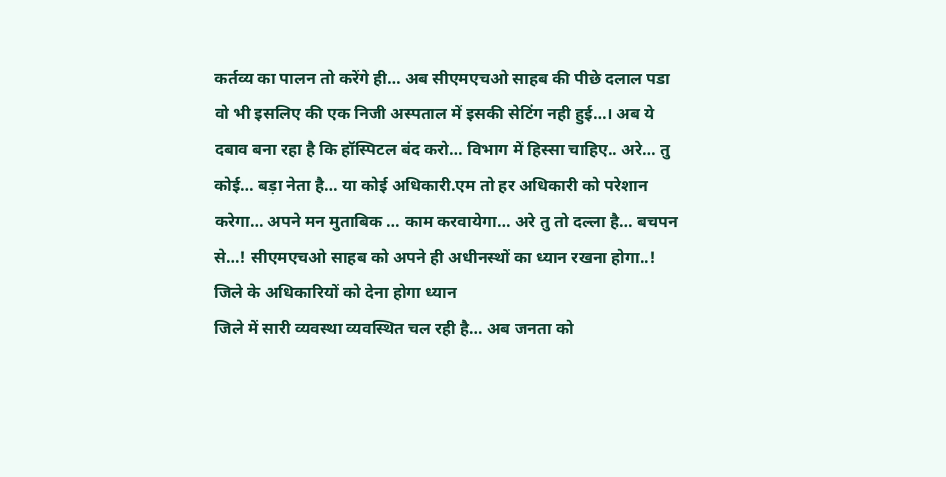कर्तव्य का पालन तो करेंगे ही… अब सीएमएचओ साहब की पीछे दलाल पडा वो भी इसलिए की एक निजी अस्पताल में इसकी सेटिंग नही हुई…। अब ये दबाव बना रहा है कि हॉस्पिटल बंद करो… विभाग में हिस्सा चाहिए.. अरे… तु कोई… बड़ा नेता है… या कोई अधिकारी.एम तो हर अधिकारी को परेशान करेगा… अपने मन मुताबिक … काम करवायेगा… अरे तु तो दल्ला है… बचपन से…! सीएमएचओ साहब को अपने ही अधीनस्थों का ध्यान रखना होगा..!
जिले के अधिकारियों को देना होगा ध्यान
जिले में सारी व्यवस्था व्यवस्थित चल रही है… अब जनता को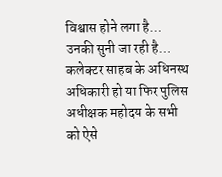विश्वास होने लगा है… उनकी सुनी जा रही है… कलेक्टर साहब के अधिनस्थ अधिकारी हो या फिर पुलिस अधीक्षक महोदय के सभी को ऐसे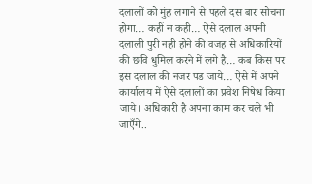दलालों को मुंह लगाने से पहले दस बार सोचना होगा… कहीं न कही… ऐसे दलाल अपनी दलाली पुरी नही होने की वजह से अधिकारियों की छवि धुमिल करने में लगे है… कब किस पर इस दलाल की नजर पड जाये… ऐसे में अपने कार्यालय में ऐसे दलालों का प्रवेश निषेध किया जाये। अधिकारी है अपना काम कर चले भी जाएँगे..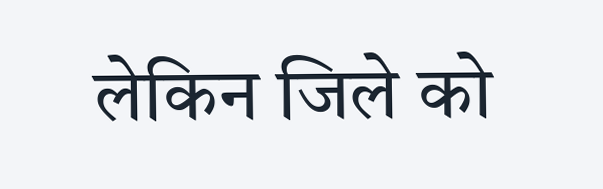लेकिन जिले को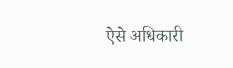ऐसे अधिकारी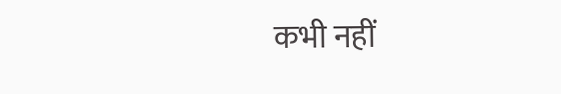कभी नहीं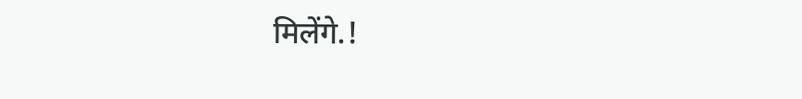मिलेंगे.!